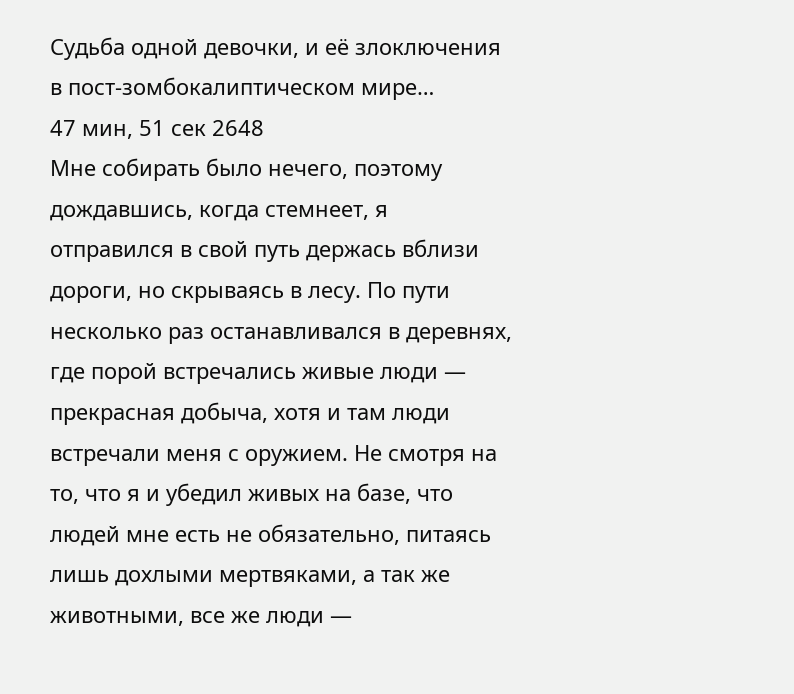Судьба одной девочки, и её злоключения в пост-зомбокалиптическом мире…
47 мин, 51 сек 2648
Мне собирать было нечего, поэтому дождавшись, когда стемнеет, я отправился в свой путь держась вблизи дороги, но скрываясь в лесу. По пути несколько раз останавливался в деревнях, где порой встречались живые люди — прекрасная добыча, хотя и там люди встречали меня с оружием. Не смотря на то, что я и убедил живых на базе, что людей мне есть не обязательно, питаясь лишь дохлыми мертвяками, а так же животными, все же люди —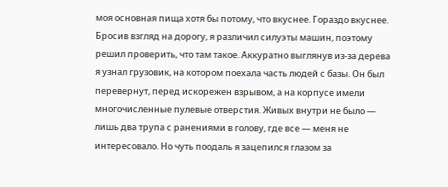моя основная пища хотя бы потому, что вкуснее. Гораздо вкуснее.
Бросив взгляд на дорогу, я различил силуэты машин, поэтому решил проверить, что там такое. Аккуратно выглянув из-за дерева я узнал грузовик, на котором поехала часть людей с базы. Он был перевернут, перед искорежен взрывом, а на корпусе имели многочисленные пулевые отверстия. Живых внутри не было — лишь два трупа с ранениями в голову, где все — меня не интересовало. Но чуть поодаль я зацепился глазом за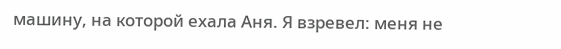машину, на которой ехала Аня. Я взревел: меня не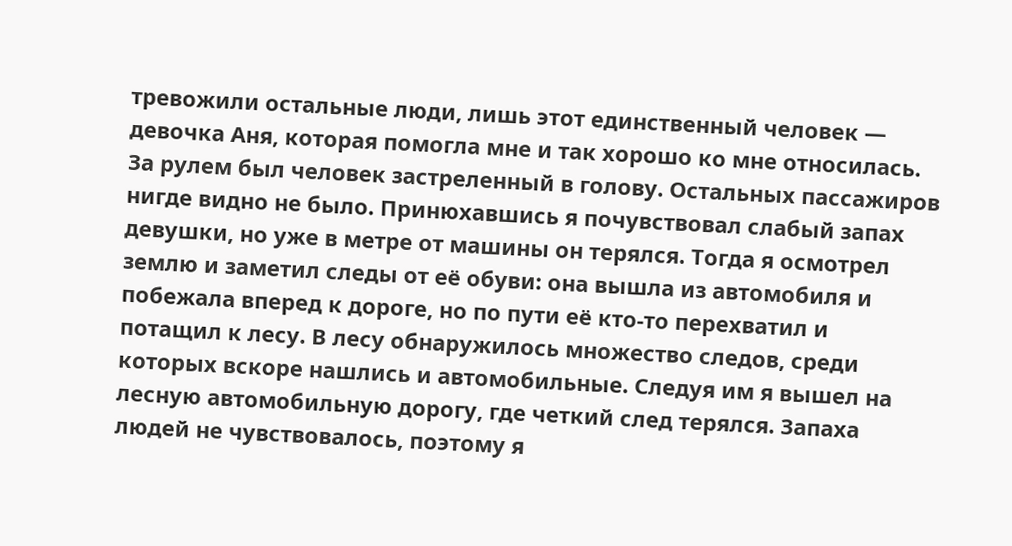тревожили остальные люди, лишь этот единственный человек — девочка Аня, которая помогла мне и так хорошо ко мне относилась.
За рулем был человек застреленный в голову. Остальных пассажиров нигде видно не было. Принюхавшись я почувствовал слабый запах девушки, но уже в метре от машины он терялся. Тогда я осмотрел землю и заметил следы от её обуви: она вышла из автомобиля и побежала вперед к дороге, но по пути её кто-то перехватил и потащил к лесу. В лесу обнаружилось множество следов, среди которых вскоре нашлись и автомобильные. Следуя им я вышел на лесную автомобильную дорогу, где четкий след терялся. Запаха людей не чувствовалось, поэтому я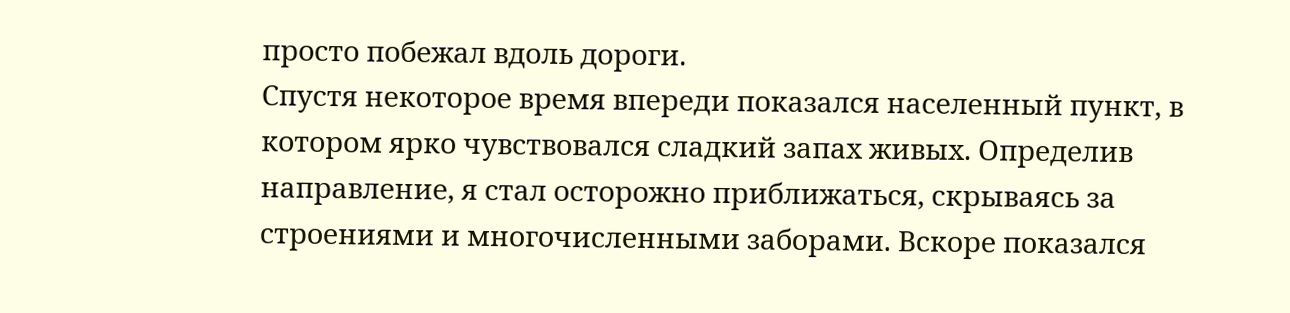просто побежал вдоль дороги.
Спустя некоторое время впереди показался населенный пункт, в котором ярко чувствовался сладкий запах живых. Определив направление, я стал осторожно приближаться, скрываясь за строениями и многочисленными заборами. Вскоре показался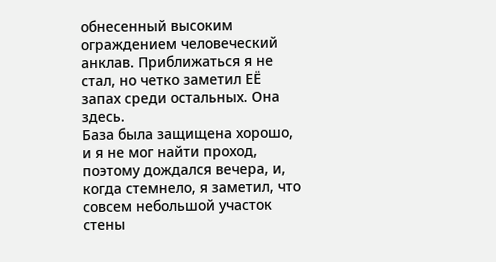обнесенный высоким ограждением человеческий анклав. Приближаться я не стал, но четко заметил ЕЁ запах среди остальных. Она здесь.
База была защищена хорошо, и я не мог найти проход, поэтому дождался вечера, и, когда стемнело, я заметил, что совсем небольшой участок стены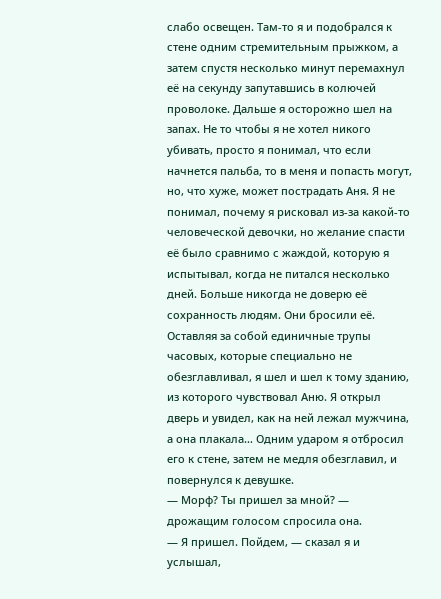слабо освещен. Там-то я и подобрался к стене одним стремительным прыжком, а затем спустя несколько минут перемахнул её на секунду запутавшись в колючей проволоке. Дальше я осторожно шел на запах. Не то чтобы я не хотел никого убивать, просто я понимал, что если начнется пальба, то в меня и попасть могут, но, что хуже, может пострадать Аня. Я не понимал, почему я рисковал из-за какой-то человеческой девочки, но желание спасти её было сравнимо с жаждой, которую я испытывал, когда не питался несколько дней. Больше никогда не доверю её сохранность людям. Они бросили её.
Оставляя за собой единичные трупы часовых, которые специально не обезглавливал, я шел и шел к тому зданию, из которого чувствовал Аню. Я открыл дверь и увидел, как на ней лежал мужчина, а она плакала… Одним ударом я отбросил его к стене, затем не медля обезглавил, и повернулся к девушке.
— Морф? Ты пришел за мной? — дрожащим голосом спросила она.
— Я пришел. Пойдем, — сказал я и услышал,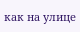как на улице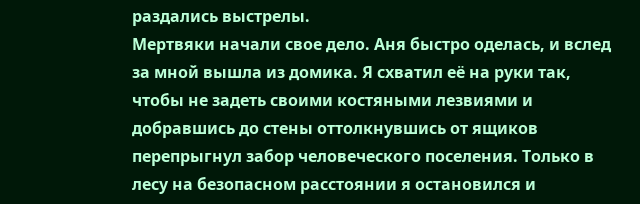раздались выстрелы.
Мертвяки начали свое дело. Аня быстро оделась, и вслед за мной вышла из домика. Я схватил её на руки так, чтобы не задеть своими костяными лезвиями и добравшись до стены оттолкнувшись от ящиков перепрыгнул забор человеческого поселения. Только в лесу на безопасном расстоянии я остановился и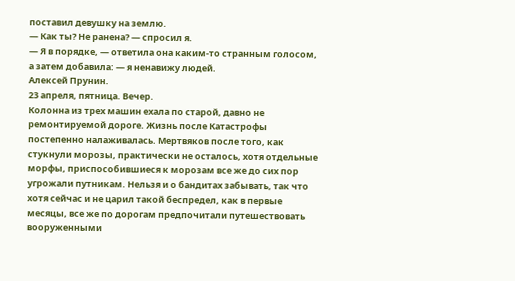поставил девушку на землю.
— Как ты? Не ранена? — спросил я.
— Я в порядке, — ответила она каким-то странным голосом, а затем добавила: — я ненавижу людей.
Алексей Прунин.
23 апреля, пятница. Вечер.
Колонна из трех машин ехала по старой, давно не ремонтируемой дороге. Жизнь после Катастрофы постепенно налаживалась. Мертвяков после того, как стукнули морозы, практически не осталось, хотя отдельные морфы, приспособившиеся к морозам все же до сих пор угрожали путникам. Нельзя и о бандитах забывать, так что хотя сейчас и не царил такой беспредел, как в первые месяцы, все же по дорогам предпочитали путешествовать вооруженными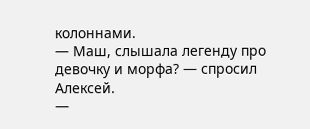колоннами.
— Маш, слышала легенду про девочку и морфа? — спросил Алексей.
—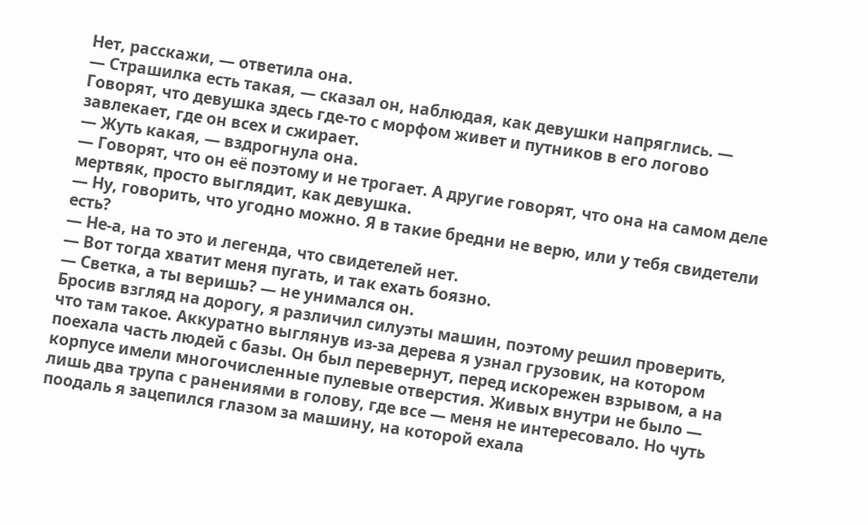Нет, расскажи, — ответила она.
— Страшилка есть такая, — сказал он, наблюдая, как девушки напряглись. — Говорят, что девушка здесь где-то с морфом живет и путников в его логово завлекает, где он всех и сжирает.
— Жуть какая, — вздрогнула она.
— Говорят, что он её поэтому и не трогает. А другие говорят, что она на самом деле мертвяк, просто выглядит, как девушка.
— Ну, говорить, что угодно можно. Я в такие бредни не верю, или у тебя свидетели есть?
— Не-а, на то это и легенда, что свидетелей нет.
— Вот тогда хватит меня пугать, и так ехать боязно.
— Светка, а ты веришь? — не унимался он.
Бросив взгляд на дорогу, я различил силуэты машин, поэтому решил проверить, что там такое. Аккуратно выглянув из-за дерева я узнал грузовик, на котором поехала часть людей с базы. Он был перевернут, перед искорежен взрывом, а на корпусе имели многочисленные пулевые отверстия. Живых внутри не было — лишь два трупа с ранениями в голову, где все — меня не интересовало. Но чуть поодаль я зацепился глазом за машину, на которой ехала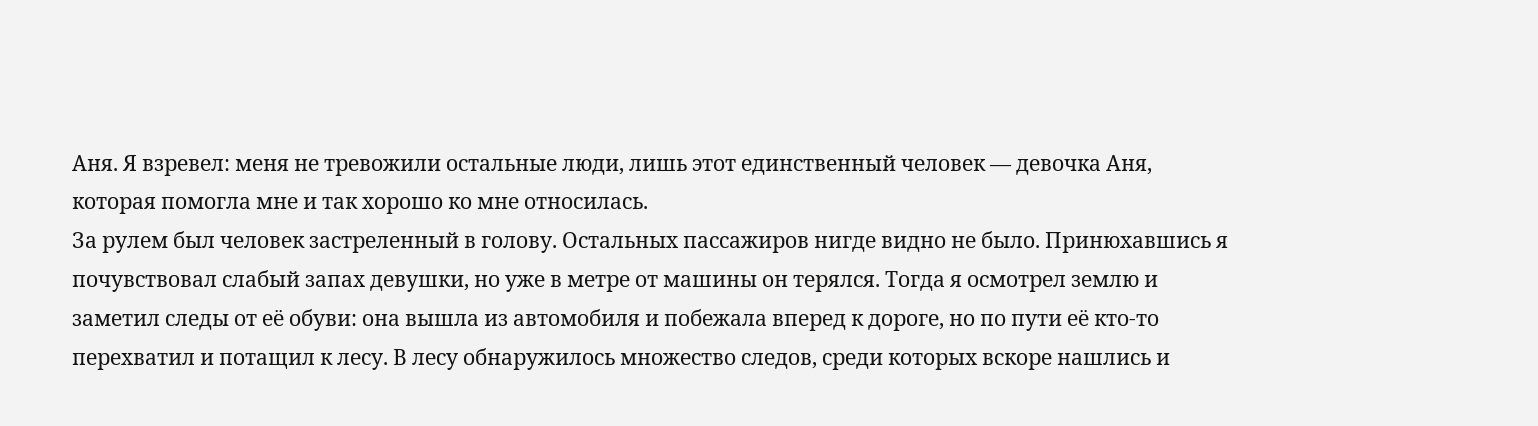Аня. Я взревел: меня не тревожили остальные люди, лишь этот единственный человек — девочка Аня, которая помогла мне и так хорошо ко мне относилась.
За рулем был человек застреленный в голову. Остальных пассажиров нигде видно не было. Принюхавшись я почувствовал слабый запах девушки, но уже в метре от машины он терялся. Тогда я осмотрел землю и заметил следы от её обуви: она вышла из автомобиля и побежала вперед к дороге, но по пути её кто-то перехватил и потащил к лесу. В лесу обнаружилось множество следов, среди которых вскоре нашлись и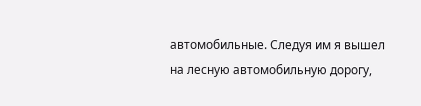автомобильные. Следуя им я вышел на лесную автомобильную дорогу,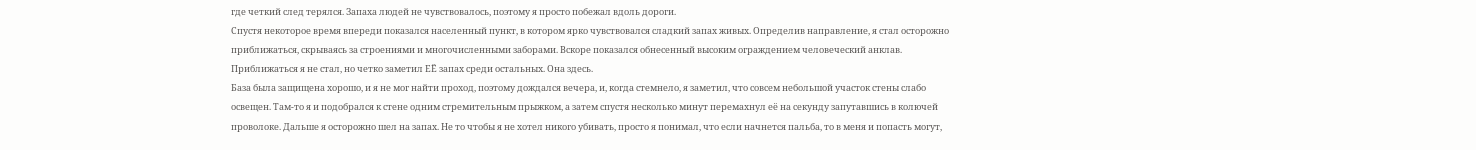где четкий след терялся. Запаха людей не чувствовалось, поэтому я просто побежал вдоль дороги.
Спустя некоторое время впереди показался населенный пункт, в котором ярко чувствовался сладкий запах живых. Определив направление, я стал осторожно приближаться, скрываясь за строениями и многочисленными заборами. Вскоре показался обнесенный высоким ограждением человеческий анклав. Приближаться я не стал, но четко заметил ЕЁ запах среди остальных. Она здесь.
База была защищена хорошо, и я не мог найти проход, поэтому дождался вечера, и, когда стемнело, я заметил, что совсем небольшой участок стены слабо освещен. Там-то я и подобрался к стене одним стремительным прыжком, а затем спустя несколько минут перемахнул её на секунду запутавшись в колючей проволоке. Дальше я осторожно шел на запах. Не то чтобы я не хотел никого убивать, просто я понимал, что если начнется пальба, то в меня и попасть могут,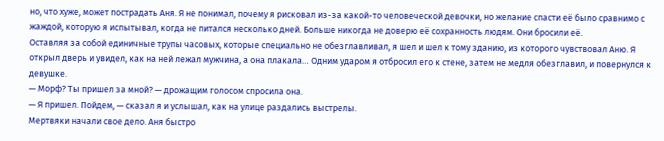но, что хуже, может пострадать Аня. Я не понимал, почему я рисковал из-за какой-то человеческой девочки, но желание спасти её было сравнимо с жаждой, которую я испытывал, когда не питался несколько дней. Больше никогда не доверю её сохранность людям. Они бросили её.
Оставляя за собой единичные трупы часовых, которые специально не обезглавливал, я шел и шел к тому зданию, из которого чувствовал Аню. Я открыл дверь и увидел, как на ней лежал мужчина, а она плакала… Одним ударом я отбросил его к стене, затем не медля обезглавил, и повернулся к девушке.
— Морф? Ты пришел за мной? — дрожащим голосом спросила она.
— Я пришел. Пойдем, — сказал я и услышал, как на улице раздались выстрелы.
Мертвяки начали свое дело. Аня быстро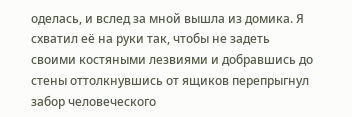оделась, и вслед за мной вышла из домика. Я схватил её на руки так, чтобы не задеть своими костяными лезвиями и добравшись до стены оттолкнувшись от ящиков перепрыгнул забор человеческого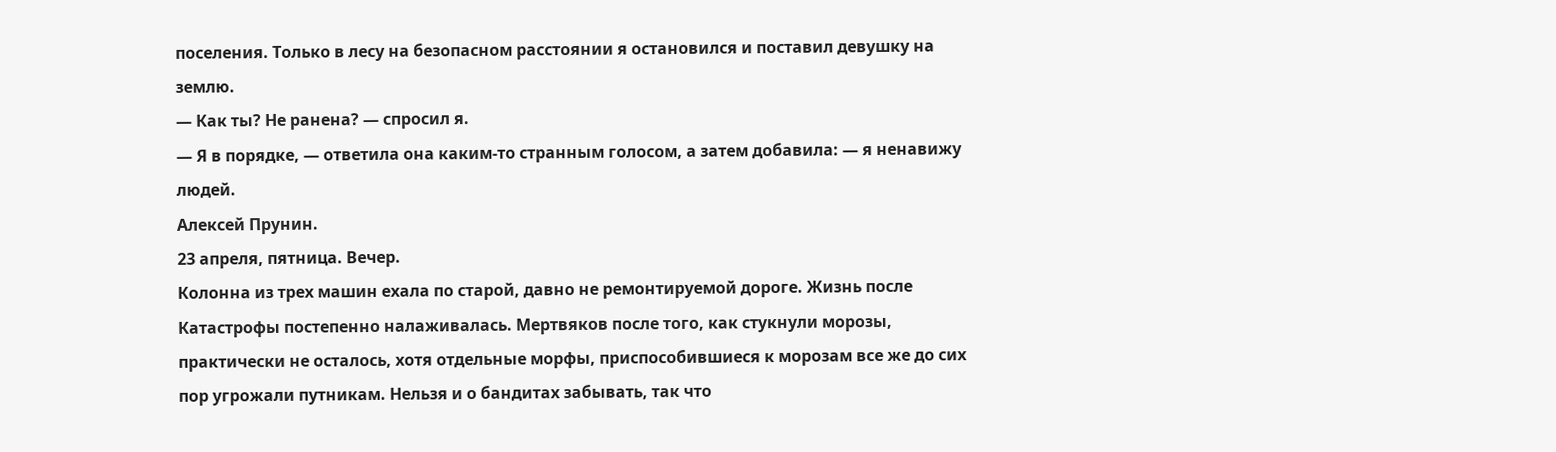поселения. Только в лесу на безопасном расстоянии я остановился и поставил девушку на землю.
— Как ты? Не ранена? — спросил я.
— Я в порядке, — ответила она каким-то странным голосом, а затем добавила: — я ненавижу людей.
Алексей Прунин.
23 апреля, пятница. Вечер.
Колонна из трех машин ехала по старой, давно не ремонтируемой дороге. Жизнь после Катастрофы постепенно налаживалась. Мертвяков после того, как стукнули морозы, практически не осталось, хотя отдельные морфы, приспособившиеся к морозам все же до сих пор угрожали путникам. Нельзя и о бандитах забывать, так что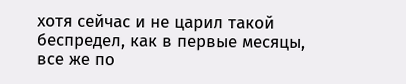хотя сейчас и не царил такой беспредел, как в первые месяцы, все же по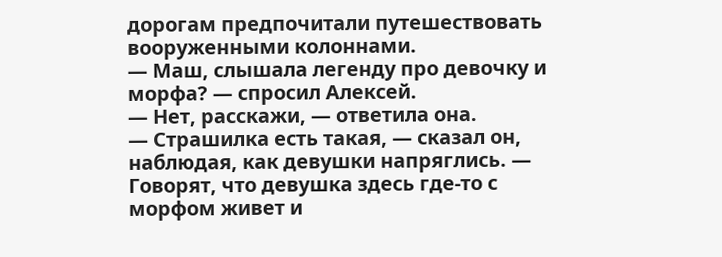дорогам предпочитали путешествовать вооруженными колоннами.
— Маш, слышала легенду про девочку и морфа? — спросил Алексей.
— Нет, расскажи, — ответила она.
— Страшилка есть такая, — сказал он, наблюдая, как девушки напряглись. — Говорят, что девушка здесь где-то с морфом живет и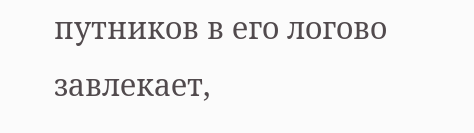путников в его логово завлекает,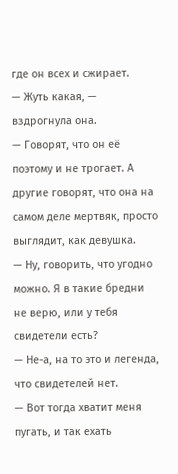где он всех и сжирает.
— Жуть какая, — вздрогнула она.
— Говорят, что он её поэтому и не трогает. А другие говорят, что она на самом деле мертвяк, просто выглядит, как девушка.
— Ну, говорить, что угодно можно. Я в такие бредни не верю, или у тебя свидетели есть?
— Не-а, на то это и легенда, что свидетелей нет.
— Вот тогда хватит меня пугать, и так ехать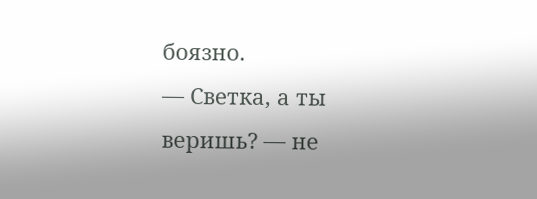боязно.
— Светка, а ты веришь? — не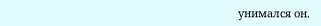унимался он.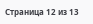Страница 12 из 13